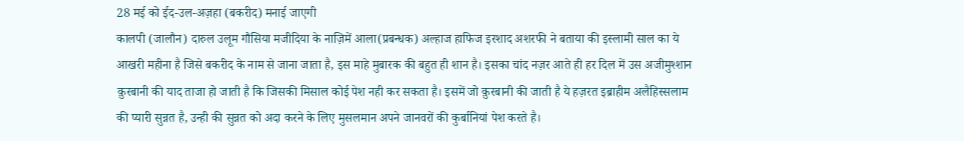28 मई को ईद-उल-अज़हा (बकरीद) मनाई जाएगी
कालपी (जालौन) दारुल उलूम गौसिया मजीदिया के नाज़िमें आला(प्रबन्धक) अल्हाज हाफिज इरशाद अशरफी ने बताया की इस्लामी साल का ये आखरी महीना है जिसे बकरीद के नाम से जाना जाता है, इस माहे मुबारक की बहुत ही शान है। इसका चांद नज़र आते ही हर दिल में उस अजीमुश्शान क़ुरबानी की याद ताजा हो जाती है कि जिसकी मिसाल कोई पेश नही कर सकता है। इसमें जो क़ुरबानी की जाती है ये हज़रत इब्राहीम अलैहिस्सलाम की प्यारी सुन्नत है, उन्ही की सुन्नत को अदा करने के लिए मुसलमान अपने जानवरों की कुर्बानियां पेश करते है।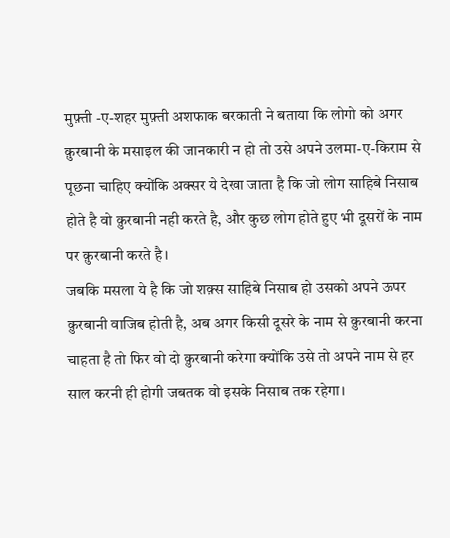मुफ़्ती -ए-शहर मुफ़्ती अशफाक बरकाती ने बताया कि लोगो को अगर क़ुरबानी के मसाइल की जानकारी न हो तो उसे अपने उलमा-ए-किराम से पूछना चाहिए क्योंकि अक्सर ये देखा जाता है कि जो लोग साहिबे निसाब होते है वो क़ुरबानी नही करते है, और कुछ लोग होते हुए भी दूसरों के नाम पर क़ुरबानी करते है।
जबकि मसला ये है कि जो शक़्स साहिबे निसाब हो उसको अपने ऊपर क़ुरबानी वाजिब होती है, अब अगर किसी दूसरे के नाम से क़ुरबानी करना चाहता है तो फिर वो दो क़ुरबानी करेगा क्योंकि उसे तो अपने नाम से हर साल करनी ही होगी जबतक वो इसके निसाब तक रहेगा।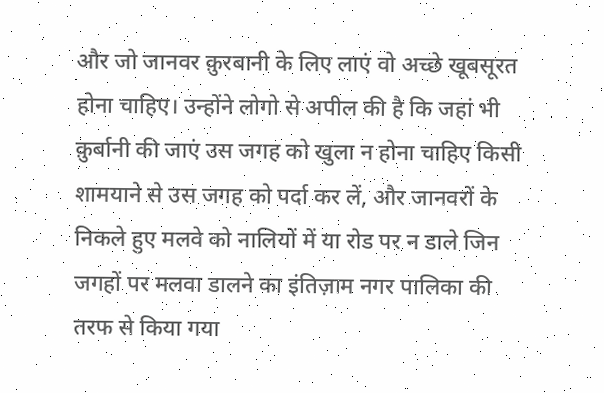और जो जानवर क़ुरबानी के लिए लाएं वो अच्छे खूबसूरत होना चाहिए। उन्होंने लोगो से अपील की है कि जहां भी क़ुर्बानी की जाएं उस जगह को खुला न होना चाहिए किसी शामयाने से उस जगह को पर्दा कर लें, और जानवरों के निकले हुए मलवे को नालियों में या रोड पर न डाले जिन जगहों पर मलवा डालने का इंतिज़ाम नगर पालिका की तरफ से किया गया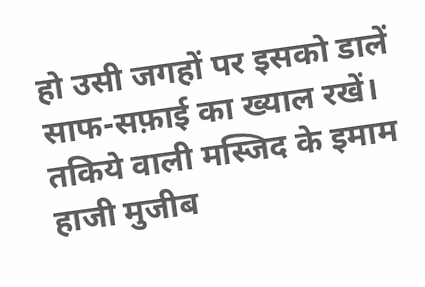हो उसी जगहों पर इसको डालें साफ-सफ़ाई का ख्याल रखें।
तकिये वाली मस्जिद के इमाम हाजी मुजीब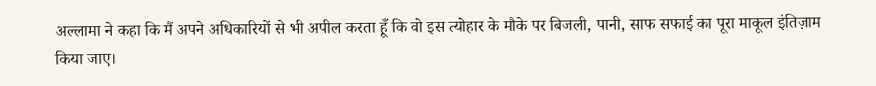अल्लामा ने कहा कि मैं अपने अधिकारियों से भी अपील करता हूँ कि वो इस त्योहार के मौके पर बिजली, पानी, साफ सफाई का पूरा माकूल इंतिज़ाम किया जाए।